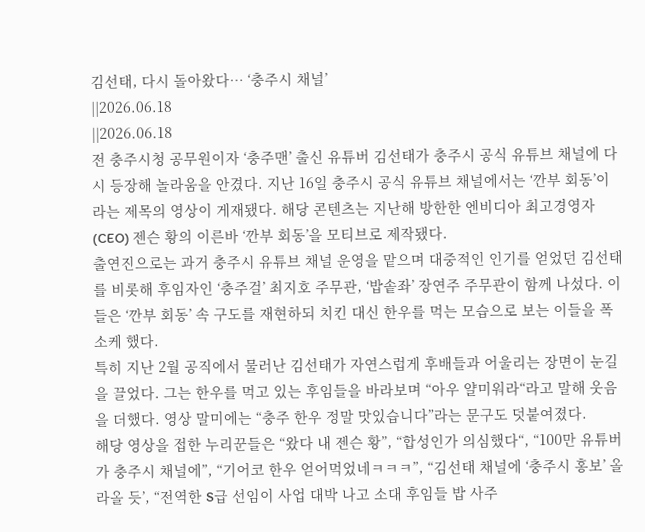김선태, 다시 돌아왔다… ‘충주시 채널’
||2026.06.18
||2026.06.18
전 충주시청 공무원이자 ‘충주맨’ 출신 유튜버 김선태가 충주시 공식 유튜브 채널에 다시 등장해 놀라움을 안겼다. 지난 16일 충주시 공식 유튜브 채널에서는 ‘깐부 회동’이라는 제목의 영상이 게재됐다. 해당 콘텐츠는 지난해 방한한 엔비디아 최고경영자(CEO) 젠슨 황의 이른바 ‘깐부 회동’을 모티브로 제작됐다.
출연진으로는 과거 충주시 유튜브 채널 운영을 맡으며 대중적인 인기를 얻었던 김선태를 비롯해 후임자인 ‘충주걸’ 최지호 주무관, ‘밥솥좌’ 장연주 주무관이 함께 나섰다. 이들은 ‘깐부 회동’ 속 구도를 재현하되 치킨 대신 한우를 먹는 모습으로 보는 이들을 폭소케 했다.
특히 지난 2월 공직에서 물러난 김선태가 자연스럽게 후배들과 어울리는 장면이 눈길을 끌었다. 그는 한우를 먹고 있는 후임들을 바라보며 “아우 얄미워라“라고 말해 웃음을 더했다. 영상 말미에는 “충주 한우 정말 맛있습니다”라는 문구도 덧붙여졌다.
해당 영상을 접한 누리꾼들은 “왔다 내 젠슨 황”, “합성인가 의심했다“, “100만 유튜버가 충주시 채널에”, “기어코 한우 얻어먹었네ㅋㅋㅋ”, “김선태 채널에 ‘충주시 홍보’ 올라올 듯’, “전역한 S급 선임이 사업 대박 나고 소대 후임들 밥 사주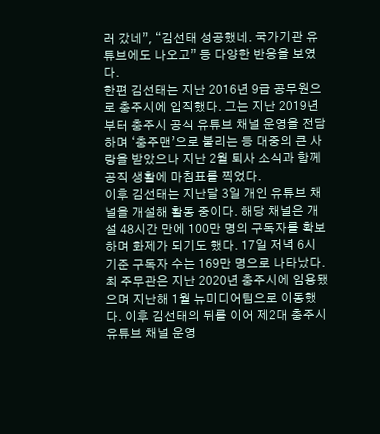러 갔네”, “김선태 성공했네. 국가기관 유튜브에도 나오고” 등 다양한 반응을 보였다.
한편 김선태는 지난 2016년 9급 공무원으로 충주시에 입직했다. 그는 지난 2019년부터 충주시 공식 유튜브 채널 운영을 전담하며 ‘충주맨’으로 불리는 등 대중의 큰 사랑을 받았으나 지난 2월 퇴사 소식과 함께 공직 생활에 마침표를 찍었다.
이후 김선태는 지난달 3일 개인 유튜브 채널을 개설해 활동 중이다. 해당 채널은 개설 48시간 만에 100만 명의 구독자를 확보하며 화제가 되기도 했다. 17일 저녁 6시 기준 구독자 수는 169만 명으로 나타났다. 최 주무관은 지난 2020년 충주시에 임용됐으며 지난해 1월 뉴미디어팀으로 이동했다. 이후 김선태의 뒤를 이어 제2대 충주시 유튜브 채널 운영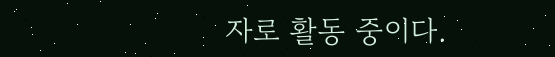자로 활동 중이다.